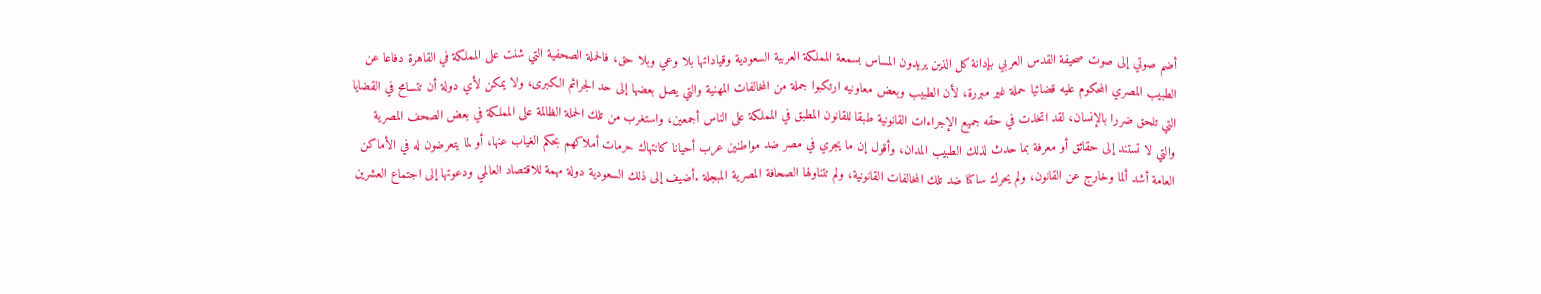أضم صوتي إلى صوت صحيفة القدس العربي بإدانة كل الذين يريدون المساس بسمعة المملكة العربية السعودية وقياداتها بلا وعي وبلا حق، فالحملة الصحفية التي شنت على المملكة في القاهرة دفاعا عن الطبيب المصري المحكوم عليه قضائيا حملة غير مبررة، لأن الطبيب وبعض معاونيه ارتكبوا جملة من المخالفات المهنية والتي يصل بعضها إلى حد الجرائم الكبرى، ولا يمكن لأي دولة أن تتسامح في القضايا التي تلحق ضررا بالإنسان، لقد اتخذت في حقه جميع الإجراءات القانونية طبقا للقانون المطبق في المملكة على الناس أجمعين، واستغرب من تلك الحملة الظالمة على المملكة في بعض الصحف المصرية والتي لا تستند إلى حقائق أو معرفة بما حدث لذلك الطبيب المدان، وأقول إن ما يجري في مصر ضد مواطنين عرب أحيانا كانتهاك حرمات أملاكهم بحكم الغياب عنها، أو لما يتعرضون له في الأماكن العامة أشد ألما وخارج عن القانون، ولم يحرك ساكنا ضد تلك المخالفات القانونية، ولم تتناولها الصحافة المصرية المبجلة .أضيف إلى ذلك السعودية دولة مهمة للاقتصاد العالمي ودعوتها إلى اجتماع العشرين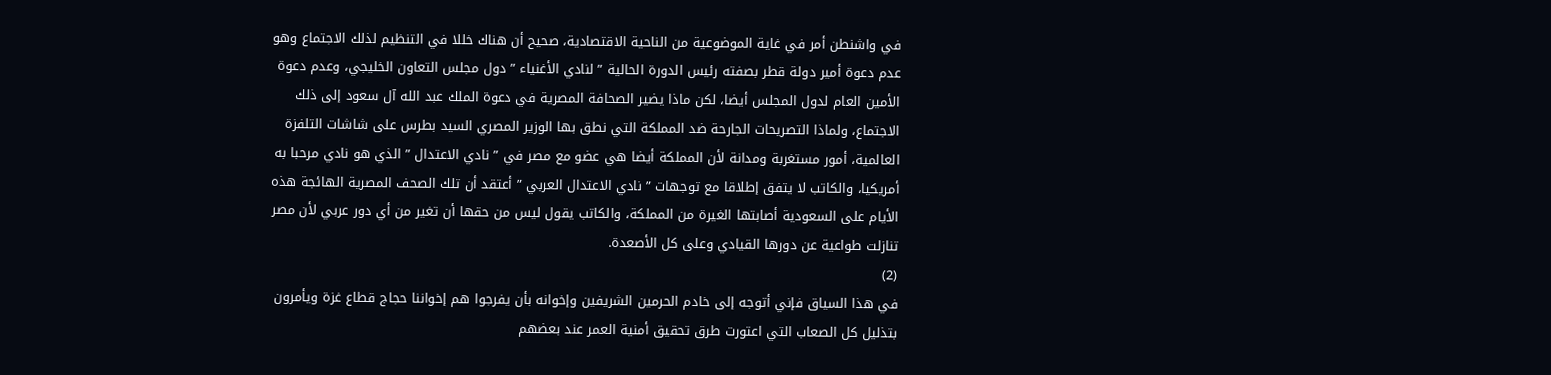في واشنطن أمر في غاية الموضوعية من الناحية الاقتصادية، صحيح أن هناك خللا في التنظيم لذلك الاجتماع وهو عدم دعوة أمير دولة قطر بصفته رئيس الدورة الحالية ” لنادي الأغنياء ” دول مجلس التعاون الخليجي، وعدم دعوة الأمين العام لدول المجلس أيضا، لكن ماذا يضير الصحافة المصرية في دعوة الملك عبد الله آل سعود إلى ذلك الاجتماع، ولماذا التصريحات الجارحة ضد المملكة التي نطق بها الوزير المصري السيد بطرس على شاشات التلفزة العالمية، أمور مستغربة ومدانة لأن المملكة أيضا هي عضو مع مصر في ” نادي الاعتدال ” الذي هو نادي مرحبا به أمريكيا، والكاتب لا يتفق إطلاقا مع توجهات ” نادي الاعتدال العربي ” أعتقد أن تلك الصحف المصرية الهائجة هذه الأيام على السعودية أصابتها الغيرة من المملكة، والكاتب يقول ليس من حقها أن تغير من أي دور عربي لأن مصر تنازلت طواعية عن دورها القيادي وعلى كل الأصعدة.
(2)
في هذا السياق فإني أتوجه إلى خادم الحرمين الشريفين وإخوانه بأن يفرجوا هم إخواننا حجاج قطاع غزة ويأمرون بتذليل كل الصعاب التي اعتورت طرق تحقيق أمنية العمر عند بعضهم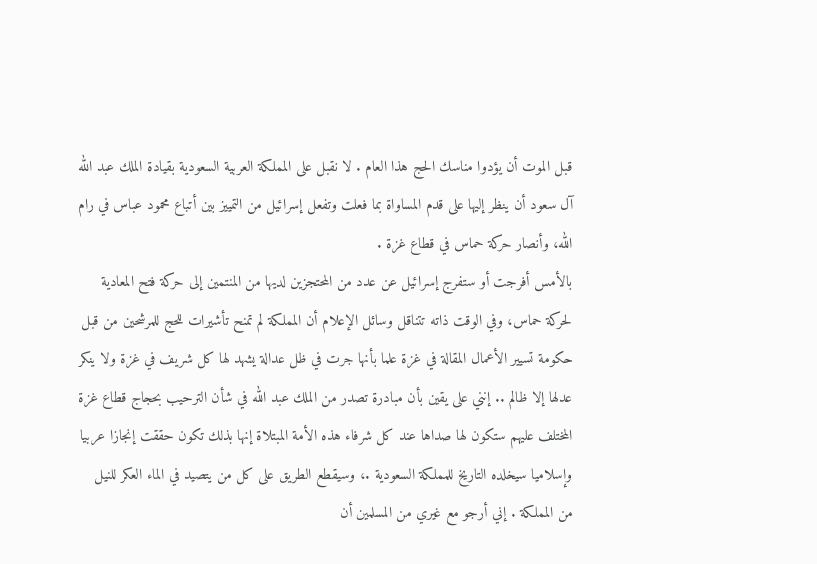قبل الموت أن يؤدوا مناسك الحج هذا العام . لا نقبل على المملكة العربية السعودية بقيادة الملك عبد الله آل سعود أن ينظر إليها على قدم المساواة بما فعلت وتفعل إسرائيل من التمييز بين أتباع محمود عباس في رام الله، وأنصار حركة حماس في قطاع غزة .
بالأمس أفرجت أو ستفرج إسرائيل عن عدد من المحتجزين لديها من المنتمين إلى حركة فتح المعادية لحركة حماس، وفي الوقت ذاته تتناقل وسائل الإعلام أن المملكة لم تمنح تأشيرات للحج للمرشحين من قبل حكومة تسيير الأعمال المقالة في غزة علما بأنها جرت في ظل عدالة يشهد لها كل شريف في غزة ولا ينكر عدلها إلا ظالم .. إنني على يقين بأن مبادرة تصدر من الملك عبد الله في شأن الترحيب بحجاج قطاع غزة المختلف عليهم ستكون لها صداها عند كل شرفاء هذه الأمة المبتلاة إنها بذلك تكون حققت إنجازا عربيا وإسلاميا سيخلده التاريخ للمملكة السعودية .، وسيقطع الطريق على كل من يتصيد في الماء العكر للنيل من المملكة . إني أرجو مع غيري من المسلمين أن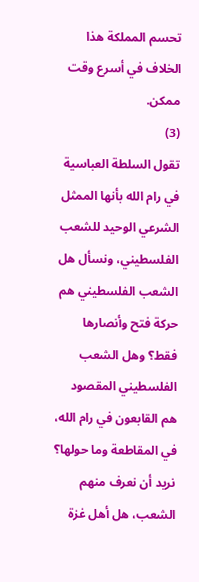تحسم المملكة هذا الخلاف في أسرع وقت ممكن.
(3)
تقول السلطة العباسية في رام الله بأنها الممثل الشرعي الوحيد للشعب الفلسطيني، ونسأل هل الشعب الفلسطيني هم حركة فتح وأنصارها فقط؟ وهل الشعب الفلسطيني المقصود هم القابعون في رام الله، في المقاطعة وما حولها؟ نريد أن نعرف منهم الشعب، هل أهل غزة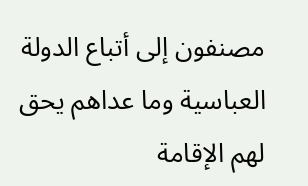مصنفون إلى أتباع الدولة العباسية وما عداهم يحق لهم الإقامة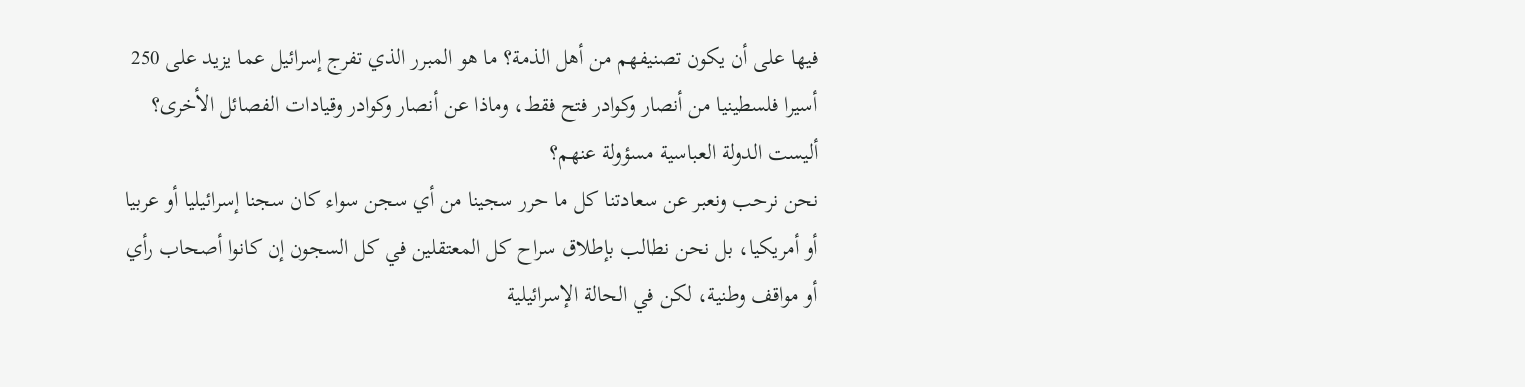فيها على أن يكون تصنيفهم من أهل الذمة؟ ما هو المبرر الذي تفرج إسرائيل عما يزيد على 250 أسيرا فلسطينيا من أنصار وكوادر فتح فقط، وماذا عن أنصار وكوادر وقيادات الفصائل الأخرى؟ أليست الدولة العباسية مسؤولة عنهم؟
نحن نرحب ونعبر عن سعادتنا كل ما حرر سجينا من أي سجن سواء كان سجنا إسرائيليا أو عربيا أو أمريكيا، بل نحن نطالب بإطلاق سراح كل المعتقلين في كل السجون إن كانوا أصحاب رأي أو مواقف وطنية، لكن في الحالة الإسرائيلية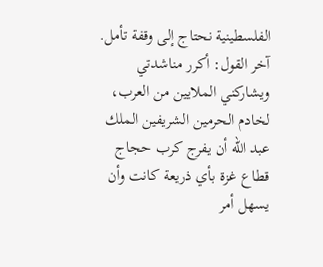الفلسطينية نحتاج إلى وقفة تأمل.
آخر القول: أكرر مناشدتي ويشاركني الملايين من العرب، لخادم الحرمين الشريفين الملك عبد الله أن يفرج كرب حجاج قطاع غزة بأي ذريعة كانت وأن يسهل أمر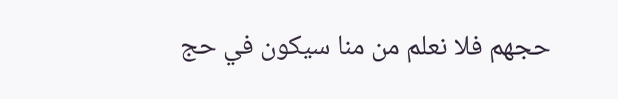حجهم فلا نعلم من منا سيكون في حج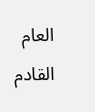العام القادم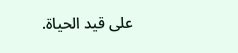على قيد الحياة.